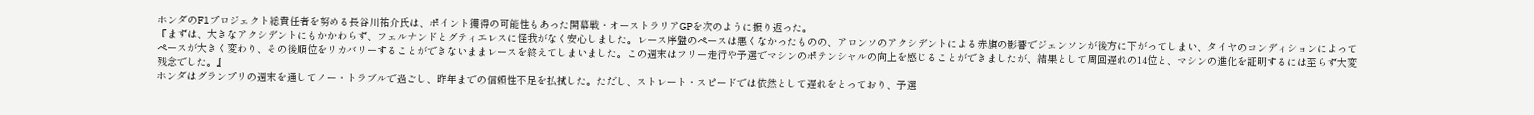ホンダのF1プロジェクト総責任者を努める長谷川祐介氏は、ポイント獲得の可能性もあった開幕戦・オーストラリアGPを次のように振り返った。
『まずは、大きなアクシデントにもかかわらず、フェルナンドとグティエレスに怪我がなく安心しました。レース序盤のペースは悪くなかったものの、アロンソのアクシデントによる赤旗の影響でジェンソンが後方に下がってしまい、タイヤのコンディションによってペースが大きく変わり、その後順位をリカバリーすることができないままレースを終えてしまいました。この週末はフリー走行や予選でマシンのポテンシャルの向上を感じることができましたが、結果として周回遅れの14位と、マシンの進化を証明するには至らず大変残念でした。』
ホンダはグランプリの週末を通してノー・トラブルで過ごし、昨年までの信頼性不足を払拭した。ただし、ストレート・スピードでは依然として遅れをとっており、予選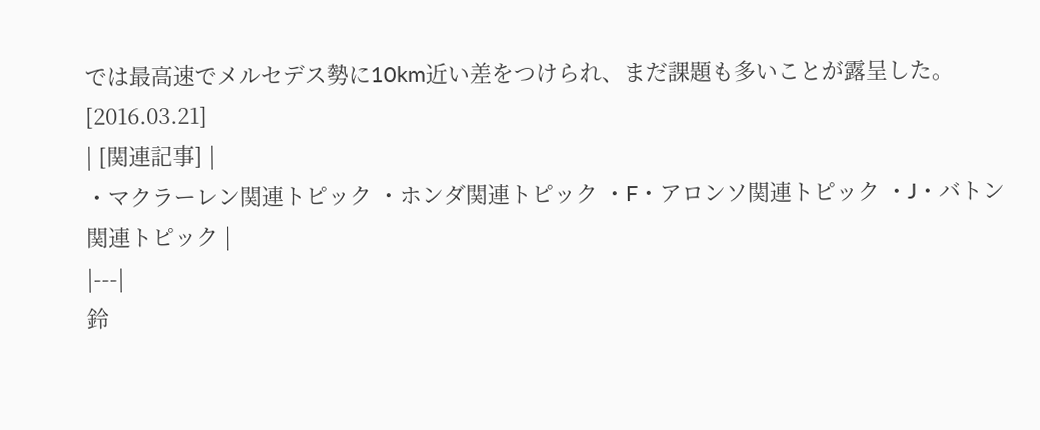では最高速でメルセデス勢に10km近い差をつけられ、まだ課題も多いことが露呈した。
[2016.03.21]
| [関連記事] |
・マクラーレン関連トピック ・ホンダ関連トピック ・F・アロンソ関連トピック ・J・バトン関連トピック |
|---|
鈴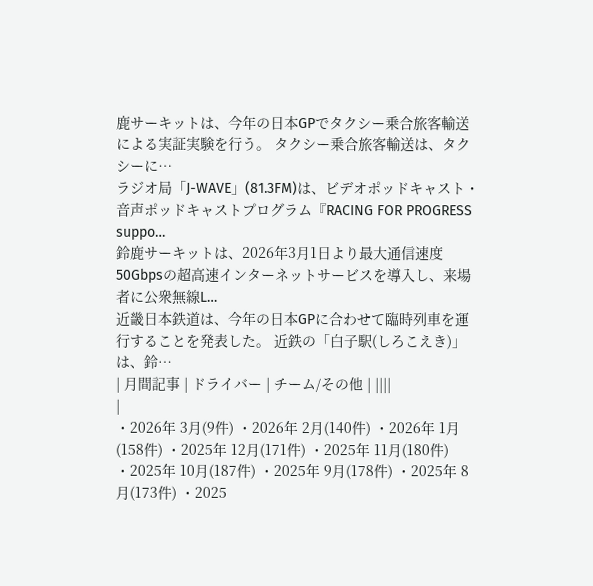鹿サーキットは、今年の日本GPでタクシー乗合旅客輸送による実証実験を行う。 タクシー乗合旅客輸送は、タクシーに…
ラジオ局「J-WAVE」(81.3FM)は、ビデオポッドキャスト・音声ポッドキャストプログラム『RACING FOR PROGRESS suppo…
鈴鹿サーキットは、2026年3月1日より最大通信速度50Gbpsの超高速インターネットサービスを導入し、来場者に公衆無線L…
近畿日本鉄道は、今年の日本GPに合わせて臨時列車を運行することを発表した。 近鉄の「白子駅(しろこえき)」は、鈴…
| 月間記事 | ドライバー | チーム/その他 | ||||
|
・2026年 3月(9件) ・2026年 2月(140件) ・2026年 1月(158件) ・2025年 12月(171件) ・2025年 11月(180件) ・2025年 10月(187件) ・2025年 9月(178件) ・2025年 8月(173件) ・2025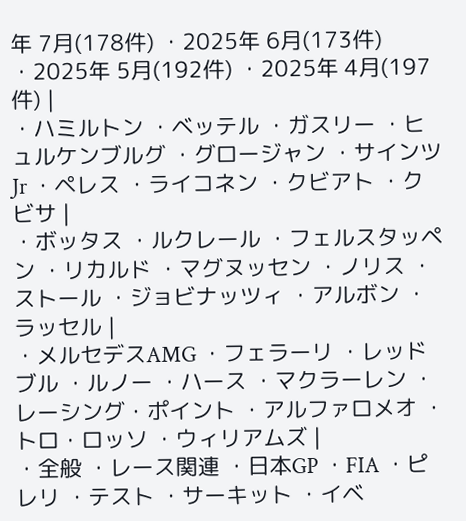年 7月(178件) ・2025年 6月(173件) ・2025年 5月(192件) ・2025年 4月(197件) |
・ハミルトン ・ベッテル ・ガスリー ・ヒュルケンブルグ ・グロージャン ・サインツJr ・ペレス ・ライコネン ・クビアト ・クビサ |
・ボッタス ・ルクレール ・フェルスタッペン ・リカルド ・マグヌッセン ・ノリス ・ストール ・ジョビナッツィ ・アルボン ・ラッセル |
・メルセデスAMG ・フェラーリ ・レッドブル ・ルノー ・ハース ・マクラーレン ・レーシング・ポイント ・アルファロメオ ・トロ・ロッソ ・ウィリアムズ |
・全般 ・レース関連 ・日本GP ・FIA ・ピレリ ・テスト ・サーキット ・イベ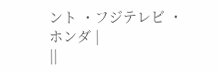ント ・フジテレビ ・ホンダ |
||